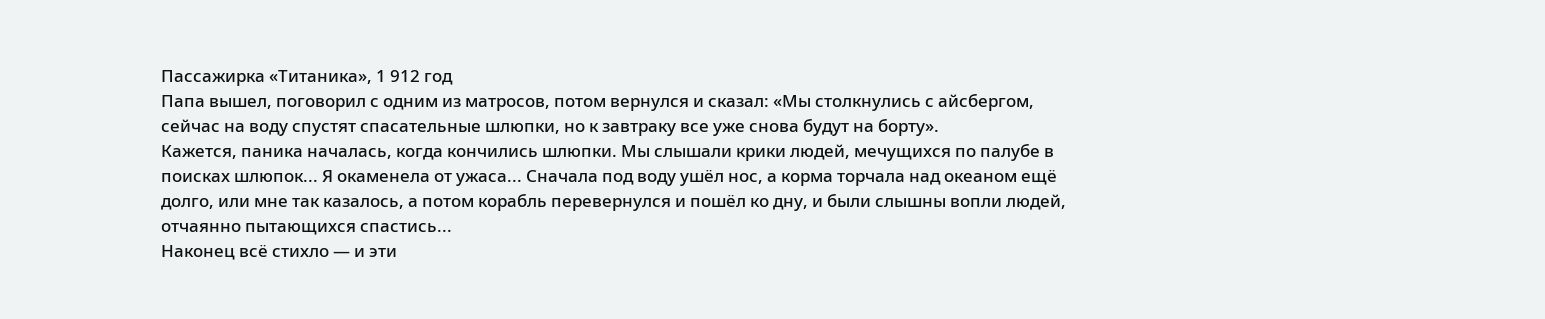Пассажирка «Титаника», 1 912 год
Папа вышел, поговорил с одним из матросов, потом вернулся и сказал: «Мы столкнулись с айсбергом, сейчас на воду спустят спасательные шлюпки, но к завтраку все уже снова будут на борту».
Кажется, паника началась, когда кончились шлюпки. Мы слышали крики людей, мечущихся по палубе в поисках шлюпок... Я окаменела от ужаса... Сначала под воду ушёл нос, а корма торчала над океаном ещё долго, или мне так казалось, а потом корабль перевернулся и пошёл ко дну, и были слышны вопли людей, отчаянно пытающихся спастись...
Наконец всё стихло — и эти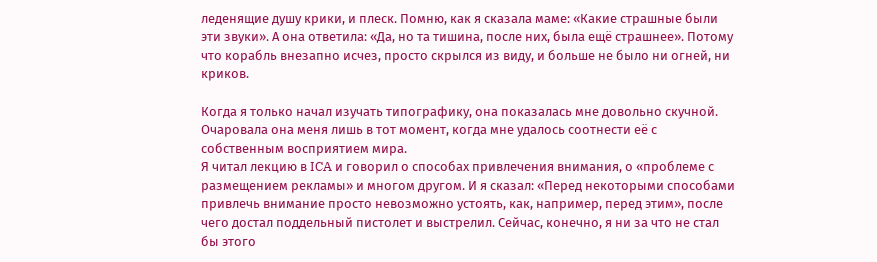леденящие душу крики, и плеск. Помню, как я сказала маме: «Какие страшные были эти звуки». А она ответила: «Да, но та тишина, после них, была ещё страшнее». Потому что корабль внезапно исчез, просто скрылся из виду, и больше не было ни огней, ни криков.

Когда я только начал изучать типографику, она показалась мне довольно скучной. Очаровала она меня лишь в тот момент, когда мне удалось соотнести её с собственным восприятием мира.
Я читал лекцию в ICA и говорил о способах привлечения внимания, о «проблеме с размещением рекламы» и многом другом. И я сказал: «Перед некоторыми способами привлечь внимание просто невозможно устоять, как, например, перед этим», после чего достал поддельный пистолет и выстрелил. Сейчас, конечно, я ни за что не стал бы этого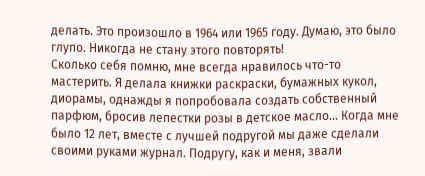делать. Это произошло в 1964 или 1965 году. Думаю, это было глупо. Никогда не стану этого повторять!
Сколько себя помню, мне всегда нравилось что-то мастерить. Я делала книжки раскраски, бумажных кукол, диорамы, однажды я попробовала создать собственный парфюм, бросив лепестки розы в детское масло... Когда мне было 12 лет, вместе с лучшей подругой мы даже сделали своими руками журнал. Подругу, как и меня, звали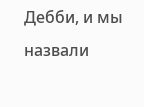Дебби, и мы назвали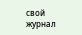свой журнал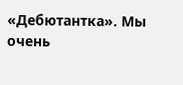«Дебютантка». Мы очень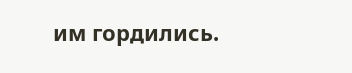им гордились.